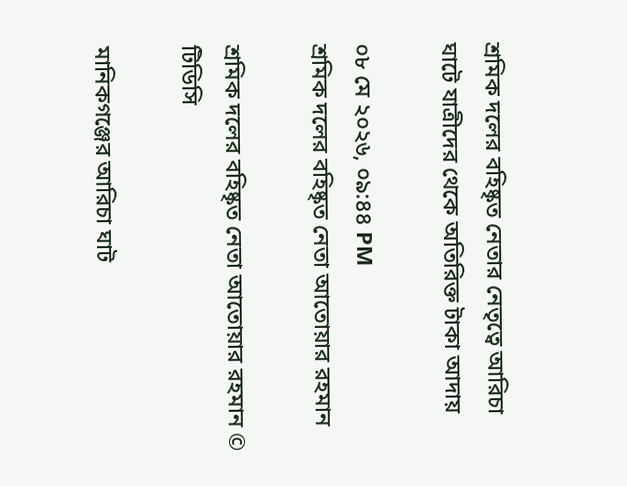শ্রমিক দলের বহিষ্কৃত নেতার নেতৃত্বে আরিচা ঘাটে যাত্রীদের থেকে অতিরিক্ত টাকা আদায়

০৮ মে ২০২৬, ০৯:৪৪ PM
শ্রমিক দলের বহিষ্কৃত নেতা আতোয়ার রহমান

শ্রমিক দলের বহিষ্কৃত নেতা আতোয়ার রহমান © টিডিসি

মানিকগঞ্জের আরিচা ঘাট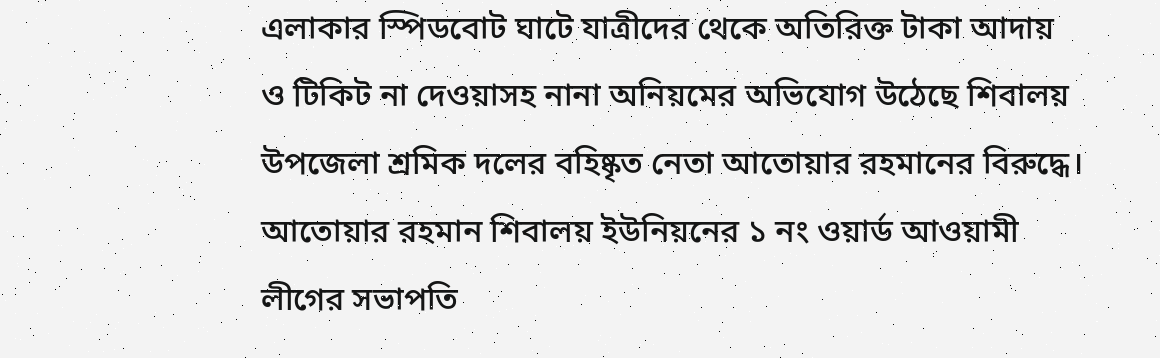এলাকার স্পিডবোট ঘাটে যাত্রীদের থেকে অতিরিক্ত টাকা আদায় ও টিকিট না দেওয়াসহ নানা অনিয়মের অভিযোগ উঠেছে শিবালয় উপজেলা শ্রমিক দলের বহিষ্কৃত নেতা আতোয়ার রহমানের বিরুদ্ধে। আতোয়ার রহমান শিবালয় ইউনিয়নের ১ নং ওয়ার্ড আওয়ামী লীগের সভাপতি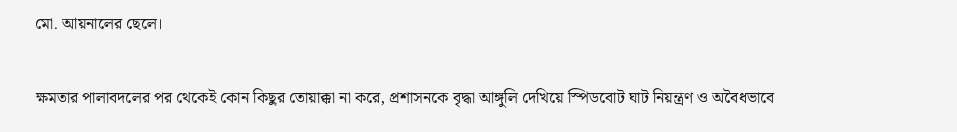মো. আয়নালের ছেলে।

ক্ষমতার পালাবদলের পর থেকেই কোন কিছুর তোয়াক্কা না করে, প্রশাসনকে বৃদ্ধা আঙ্গুলি দেখিয়ে স্পিডবোট ঘাট নিয়ন্ত্রণ ও অবৈধভাবে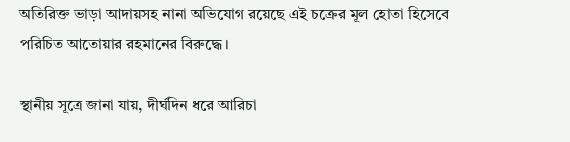অতিরিক্ত ভাড়া আদায়সহ নানা অভিযোগ রয়েছে এই চক্রের মূল হোতা হিসেবে পরিচিত আতোয়ার রহমানের বিরুদ্ধে।

স্থানীয় সূত্রে জানা যায়, দীর্ঘদিন ধরে আরিচা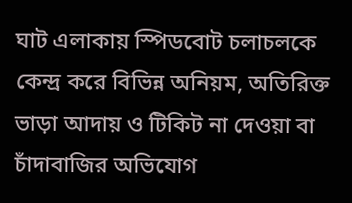ঘাট এলাকায় স্পিডবোট চলাচলকে কেন্দ্র করে বিভিন্ন অনিয়ম, অতিরিক্ত ভাড়া আদায় ও টিকিট না দেওয়া বা চাঁদাবাজির অভিযোগ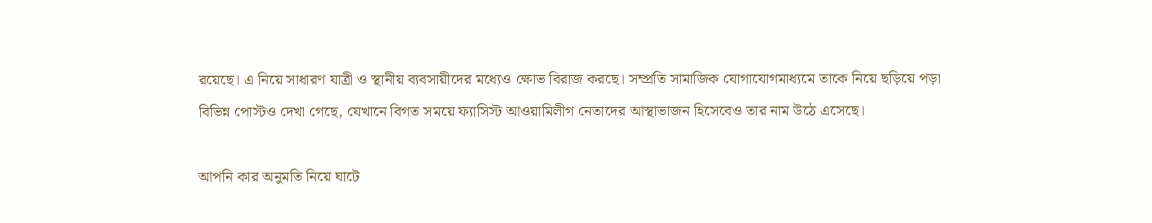রয়েছে। এ নিয়ে সাধারণ যাত্রী ও স্থানীয় ব্যবসায়ীদের মধ্যেও ক্ষোভ বিরাজ করছে। সম্প্রতি সামাজিক যোগাযোগমাধ্যমে তাকে নিয়ে ছড়িয়ে পড়া বিভিন্ন পোস্টও দেখা গেছে, যেখানে বিগত সময়ে ফ্যাসিস্ট আওয়ামিলীগ নেতাদের আস্থাভাজন হিসেবেও তার নাম উঠে এসেছে।

আপনি কার অনুমতি নিয়ে ঘাটে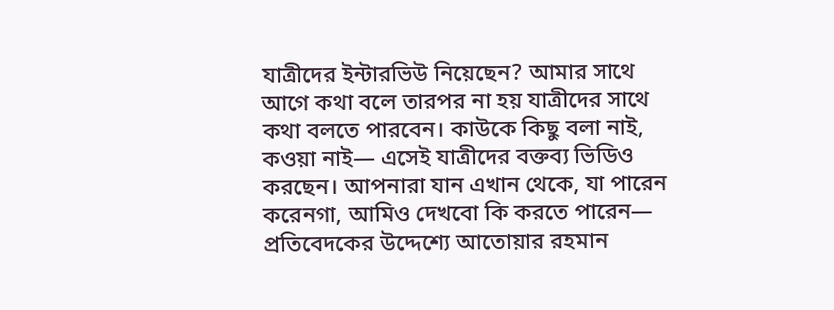যাত্রীদের ইন্টারভিউ নিয়েছেন? আমার সাথে আগে কথা বলে তারপর না হয় যাত্রীদের সাথে কথা বলতে পারবেন। কাউকে কিছু বলা নাই, কওয়া নাই— এসেই যাত্রীদের বক্তব্য ভিডিও করছেন। আপনারা যান এখান থেকে, যা পারেন করেনগা, আমিও দেখবো কি করতে পারেন— প্রতিবেদকের উদ্দেশ্যে আতোয়ার রহমান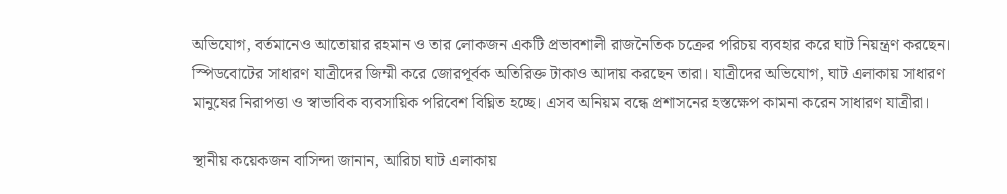অভিযোগ, বর্তমানেও আতোয়ার রহমান ও তার লোকজন একটি প্রভাবশালী রাজনৈতিক চক্রের পরিচয় ব্যবহার করে ঘাট নিয়ন্ত্রণ করছেন। স্পিডবোটের সাধারণ যাত্রীদের জিম্মী করে জোরপূর্বক অতিরিক্ত টাকাও আদায় করছেন তারা। যাত্রীদের অভিযোগ, ঘাট এলাকায় সাধারণ মানুষের নিরাপত্তা ও স্বাভাবিক ব্যবসায়িক পরিবেশ বিঘ্নিত হচ্ছে। এসব অনিয়ম বন্ধে প্রশাসনের হস্তক্ষেপ কামনা করেন সাধারণ যাত্রীরা।

স্থানীয় কয়েকজন বাসিন্দা জানান, আরিচা ঘাট এলাকায়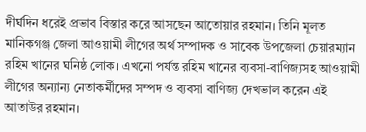দীর্ঘদিন ধরেই প্রভাব বিস্তার করে আসছেন আতোয়ার রহমান। তিনি মূলত মানিকগঞ্জ জেলা আওয়ামী লীগের অর্থ সম্পাদক ও সাবেক উপজেলা চেয়ারম্যান রহিম খানের ঘনিষ্ঠ লোক। এখনো পর্যন্ত রহিম খানের ব্যবসা-বাণিজ্যসহ আওয়ামী লীগের অন্যান্য নেতাকর্মীদের সম্পদ ও ব্যবসা বাণিজ্য দেখভাল করেন এই  আতাউর রহমান।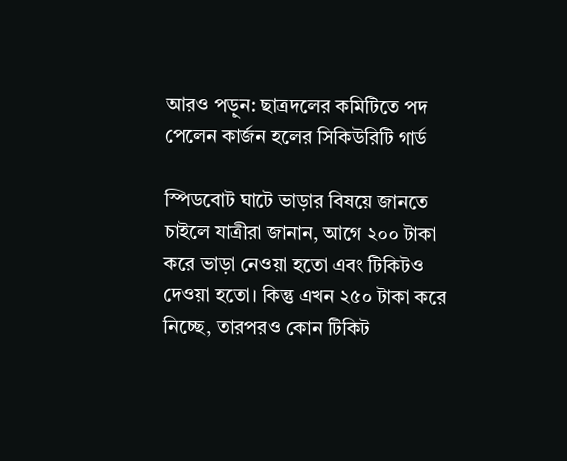আরও পড়ুন: ছাত্রদলের কমিটিতে পদ পেলেন কার্জন হলের সিকিউরিটি গার্ড

স্পিডবোট ঘাটে ভাড়ার বিষয়ে জানতে চাইলে যাত্রীরা জানান, আগে ২০০ টাকা করে ভাড়া নেওয়া হতো এবং টিকিটও দেওয়া হতো। কিন্তু এখন ২৫০ টাকা করে নিচ্ছে, তারপরও কোন টিকিট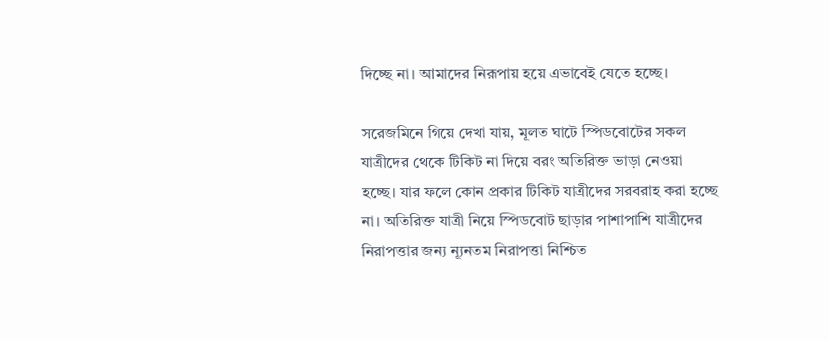দিচ্ছে না। আমাদের নিরূপায় হয়ে এভাবেই যেতে হচ্ছে।

সরেজমিনে গিয়ে দেখা যায়, মূলত ঘাটে স্পিডবোটের সকল যাত্রীদের থেকে টিকিট না দিয়ে বরং অতিরিক্ত ভাড়া নেওয়া হচ্ছে। যার ফলে কোন প্রকার টিকিট যাত্রীদের সরবরাহ করা হচ্ছে না। অতিরিক্ত যাত্রী নিয়ে স্পিডবোট ছাড়ার পাশাপাশি যাত্রীদের নিরাপত্তার জন্য ন্যূনতম নিরাপত্তা নিশ্চিত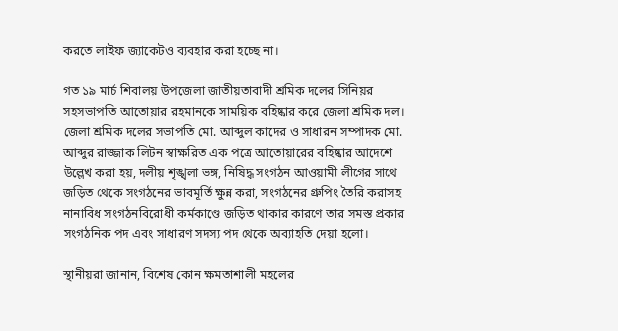করতে লাইফ জ্যাকেটও ব্যবহার করা হচ্ছে না।

গত ১৯ মার্চ শিবালয় উপজেলা জাতীয়তাবাদী শ্রমিক দলের সিনিয়র সহসভাপতি আতোয়ার রহমানকে সাময়িক বহিষ্কার করে জেলা শ্রমিক দল। জেলা শ্রমিক দলের সভাপতি মো. আব্দুল কাদের ও সাধারন সম্পাদক মো. আব্দুর রাজ্জাক লিটন স্বাক্ষরিত এক পত্রে আতোয়ারের বহিষ্কার আদেশে উল্লেখ করা হয়, দলীয় শৃঙ্খলা ভঙ্গ, নিষিদ্ধ সংগঠন আওয়ামী লীগের সাথে জড়িত থেকে সংগঠনের ভাবমূর্তি ক্ষুন্ন করা, সংগঠনের গ্রুপিং তৈরি করাসহ নানাবিধ সংগঠনবিরোধী কর্মকাণ্ডে জড়িত থাকার কারণে তার সমস্ত প্রকার সংগঠনিক পদ এবং সাধারণ সদস্য পদ থেকে অব্যাহতি দেয়া হলো।

স্থানীয়রা জানান, বিশেষ কোন ক্ষমতাশালী মহলের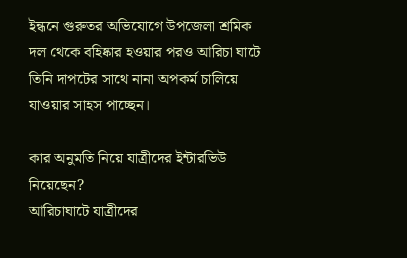ইন্ধনে গুরুতর অভিযোগে উপজেলা শ্রমিক দল থেকে বহিষ্কার হওয়ার পরও আরিচা ঘাটে তিনি দাপটের সাথে নানা অপকর্ম চালিয়ে যাওয়ার সাহস পাচ্ছেন।

কার অনুমতি নিয়ে যাত্রীদের ইন্টারভিউ নিয়েছেন?
আরিচাঘাটে যাত্রীদের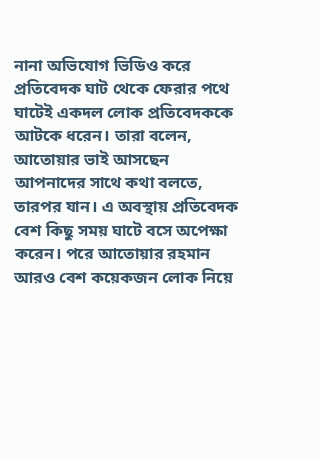নানা অভিযোগ ভিডিও করে প্রতিবেদক ঘাট থেকে ফেরার পথে ঘাটেই একদল লোক প্রতিবেদককে আটকে ধরেন। তারা বলেন, আতোয়ার ভাই আসছেন আপনাদের সাথে কথা বলতে, তারপর যান। এ অবস্থায় প্রতিবেদক বেশ কিছু সময় ঘাটে বসে অপেক্ষা করেন। পরে আতোয়ার রহমান আরও বেশ কয়েকজন লোক নিয়ে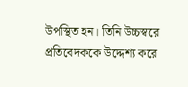উপস্থিত হন। তিনি উচ্চস্বরে প্রতিবেদককে উদ্দেশ্য করে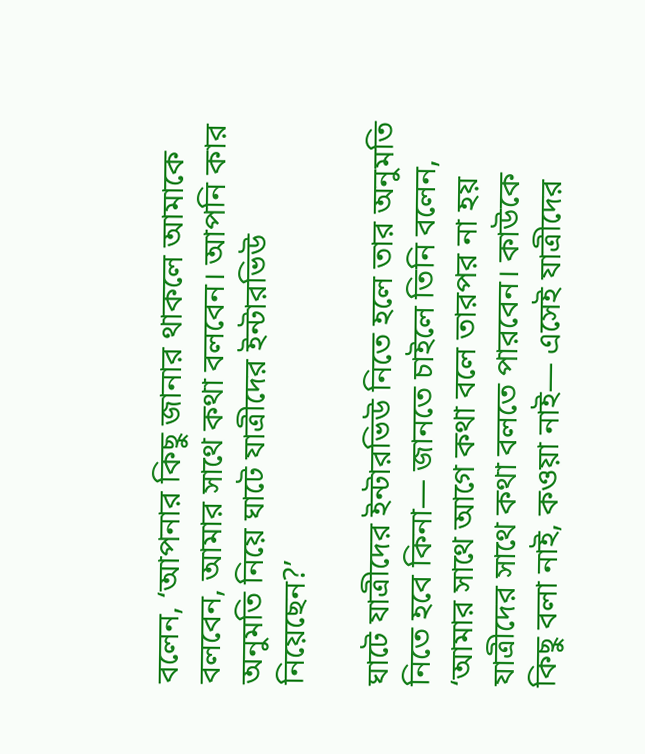বলেন, ‘আপনার কিছু জানার থাকলে আমাকে বলবেন, আমার সাথে কথা বলবেন। আপনি কার অনুমতি নিয়ে ঘাটে যাত্রীদের ইন্টারভিউ নিয়েছেন?’

ঘাটে যাত্রীদের ইন্টারভিউ নিতে হলে তার অনুমতি নিতে হবে কিনা— জানতে চাইলে তিনি বলেন, ‘আমার সাথে আগে কথা বলে তারপর না হয় যাত্রীদের সাথে কথা বলতে পারবেন। কাউকে কিছু বলা নাই, কওয়া নাই— এসেই যাত্রীদের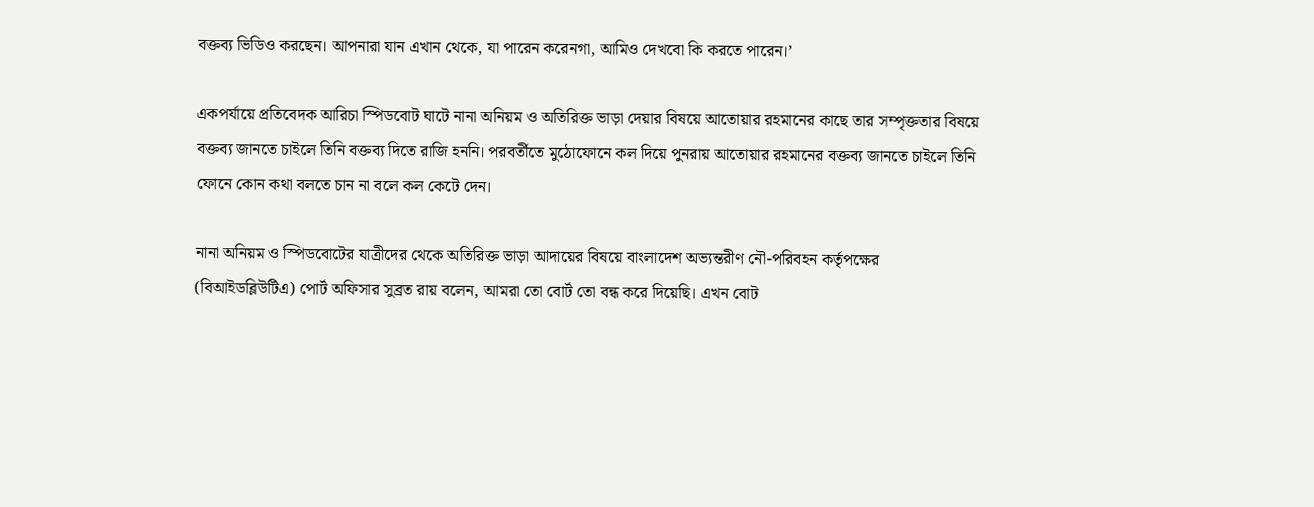বক্তব্য ভিডিও করছেন। আপনারা যান এখান থেকে, যা পারেন করেনগা, আমিও দেখবো কি করতে পারেন।’

একপর্যায়ে প্রতিবেদক আরিচা স্পিডবোট ঘাটে নানা অনিয়ম ও অতিরিক্ত ভাড়া দেয়ার বিষয়ে আতোয়ার রহমানের কাছে তার সম্পৃক্ততার বিষয়ে বক্তব্য জানতে চাইলে তিনি বক্তব্য দিতে রাজি হননি। পরবর্তীতে মুঠোফোনে কল দিয়ে পুনরায় আতোয়ার রহমানের বক্তব্য জানতে চাইলে তিনি ফোনে কোন কথা বলতে চান না বলে কল কেটে দেন।

নানা অনিয়ম ও স্পিডবোটের যাত্রীদের থেকে অতিরিক্ত ভাড়া আদায়ের বিষয়ে বাংলাদেশ অভ্যন্তরীণ নৌ-পরিবহন কর্তৃপক্ষের (বিআইডব্লিউটিএ) পোর্ট অফিসার সুব্রত রায় বলেন, আমরা তো বোর্ট তো বন্ধ করে দিয়েছি। এখন বোট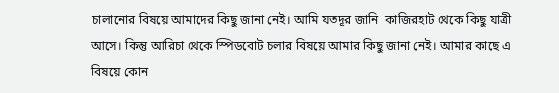চালানোর বিষয়ে আমাদের কিছু জানা নেই। আমি যতদূর জানি  কাজিরহাট থেকে কিছু যাত্রী আসে। কিন্তু আরিচা থেকে স্পিডবোট চলার বিষয়ে আমার কিছু জানা নেই। আমার কাছে এ বিষয়ে কোন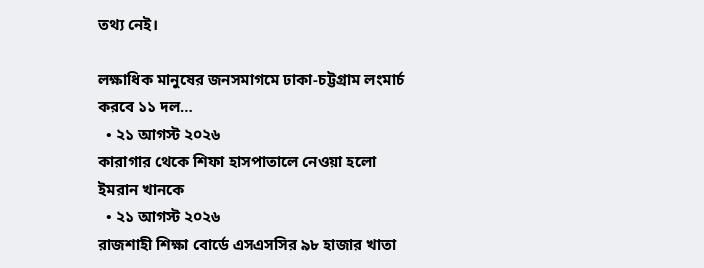তথ্য নেই।

লক্ষাধিক মানুষের জনসমাগমে ঢাকা-চট্টগ্রাম লংমার্চ করবে ১১ দল…
  • ২১ আগস্ট ২০২৬
কারাগার থেকে শিফা হাসপাতালে নেওয়া হলো ইমরান খানকে
  • ২১ আগস্ট ২০২৬
রাজশাহী শিক্ষা বোর্ডে এসএসসির ৯৮ হাজার খাতা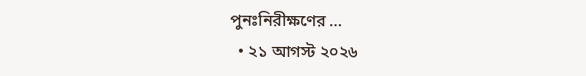পুনঃনিরীক্ষণের …
  • ২১ আগস্ট ২০২৬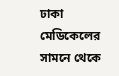ঢাকা মেডিকেলের সামনে থেকে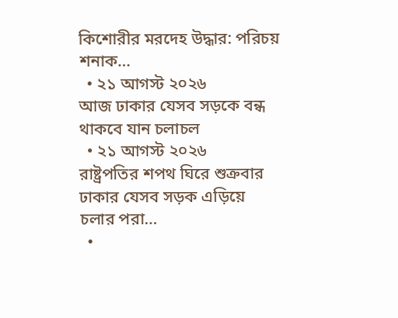কিশোরীর মরদেহ উদ্ধার: পরিচয় শনাক…
  • ২১ আগস্ট ২০২৬
আজ ঢাকার যেসব সড়কে বন্ধ থাকবে যান চলাচল
  • ২১ আগস্ট ২০২৬
রাষ্ট্রপতির শপথ ঘিরে শুক্রবার ঢাকার যেসব সড়ক এড়িয়ে চলার পরা…
  •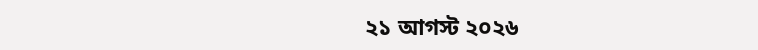২১ আগস্ট ২০২৬